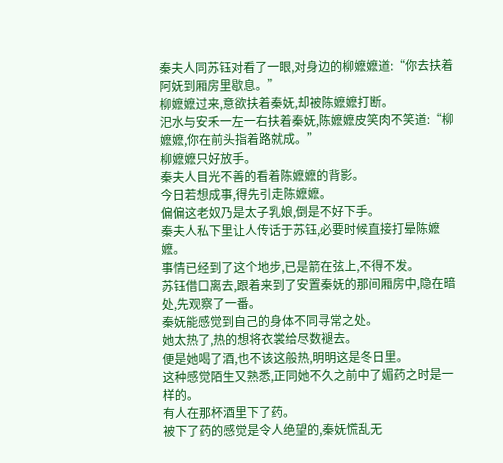秦夫人同苏钰对看了一眼,对身边的柳嬷嬷道:“你去扶着阿妩到厢房里歇息。”
柳嬷嬷过来,意欲扶着秦妩,却被陈嬷嬷打断。
汜水与安禾一左一右扶着秦妩,陈嬷嬷皮笑肉不笑道:“柳嬷嬷,你在前头指着路就成。”
柳嬷嬷只好放手。
秦夫人目光不善的看着陈嬷嬷的背影。
今日若想成事,得先引走陈嬷嬷。
偏偏这老奴乃是太子乳娘,倒是不好下手。
秦夫人私下里让人传话于苏钰,必要时候直接打晕陈嬷嬷。
事情已经到了这个地步,已是箭在弦上,不得不发。
苏钰借口离去,跟着来到了安置秦妩的那间厢房中,隐在暗处,先观察了一番。
秦妩能感觉到自己的身体不同寻常之处。
她太热了,热的想将衣裳给尽数褪去。
便是她喝了酒,也不该这般热,明明这是冬日里。
这种感觉陌生又熟悉,正同她不久之前中了媚药之时是一样的。
有人在那杯酒里下了药。
被下了药的感觉是令人绝望的,秦妩慌乱无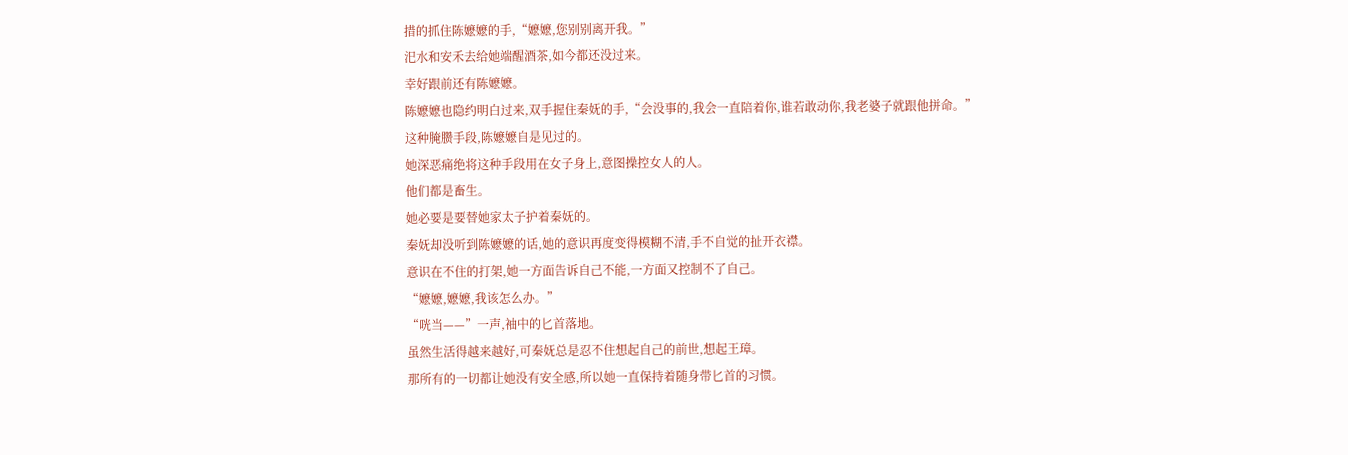措的抓住陈嬷嬷的手,“嬷嬷,您别别离开我。”
汜水和安禾去给她端醒酒茶,如今都还没过来。
幸好跟前还有陈嬷嬷。
陈嬷嬷也隐约明白过来,双手握住秦妩的手,“会没事的,我会一直陪着你,谁若敢动你,我老婆子就跟他拼命。”
这种腌臜手段,陈嬷嬷自是见过的。
她深恶痛绝将这种手段用在女子身上,意图操控女人的人。
他们都是畜生。
她必要是要替她家太子护着秦妩的。
秦妩却没听到陈嬷嬷的话,她的意识再度变得模糊不清,手不自觉的扯开衣襟。
意识在不住的打架,她一方面告诉自己不能,一方面又控制不了自己。
“嬷嬷,嬷嬷,我该怎么办。”
“咣当——”一声,袖中的匕首落地。
虽然生活得越来越好,可秦妩总是忍不住想起自己的前世,想起王璋。
那所有的一切都让她没有安全感,所以她一直保持着随身带匕首的习惯。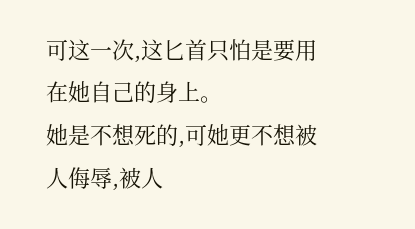可这一次,这匕首只怕是要用在她自己的身上。
她是不想死的,可她更不想被人侮辱,被人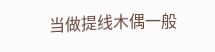当做提线木偶一般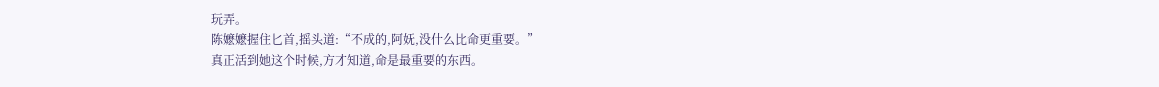玩弄。
陈嬷嬷握住匕首,摇头道:“不成的,阿妩,没什么比命更重要。”
真正活到她这个时候,方才知道,命是最重要的东西。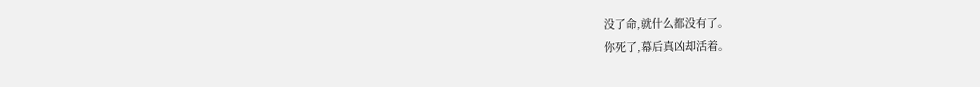没了命,就什么都没有了。
你死了,幕后真凶却活着。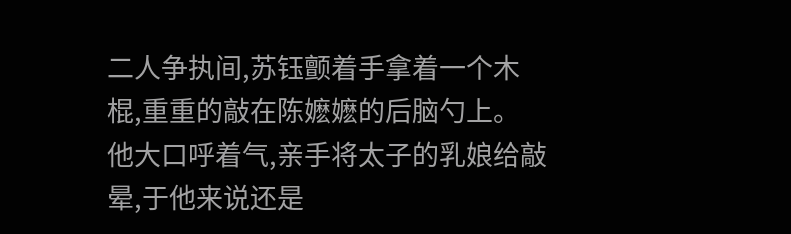二人争执间,苏钰颤着手拿着一个木棍,重重的敲在陈嬷嬷的后脑勺上。
他大口呼着气,亲手将太子的乳娘给敲晕,于他来说还是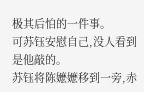极其后怕的一件事。
可苏钰安慰自己,没人看到是他敲的。
苏钰将陈嬷嬷移到一旁,赤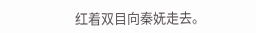红着双目向秦妩走去。